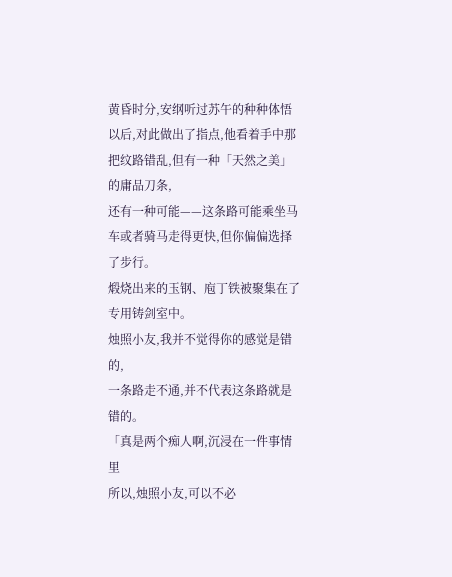黄昏时分,安纲听过苏午的种种体悟以后,对此做出了指点,他看着手中那把纹路错乱,但有一种「天然之美」的庸品刀条,
还有一种可能——这条路可能乘坐马车或者骑马走得更快,但你偏偏选择了步行。
煅烧出来的玉钢、庖丁铁被聚集在了专用铸剑室中。
烛照小友,我并不觉得你的感觉是错的,
一条路走不通,并不代表这条路就是错的。
「真是两个痴人啊,沉浸在一件事情里
所以,烛照小友,可以不必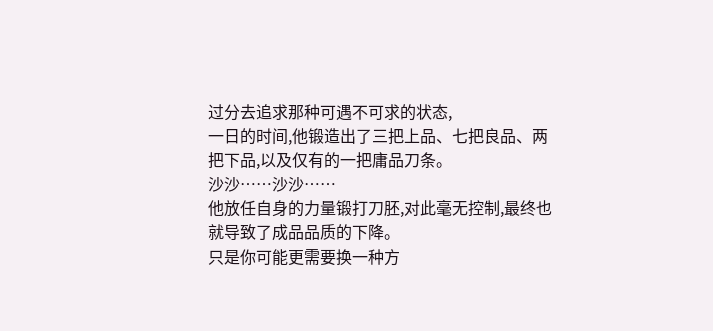过分去追求那种可遇不可求的状态,
一日的时间,他锻造出了三把上品、七把良品、两把下品,以及仅有的一把庸品刀条。
沙沙……沙沙……
他放任自身的力量锻打刀胚,对此毫无控制,最终也就导致了成品品质的下降。
只是你可能更需要换一种方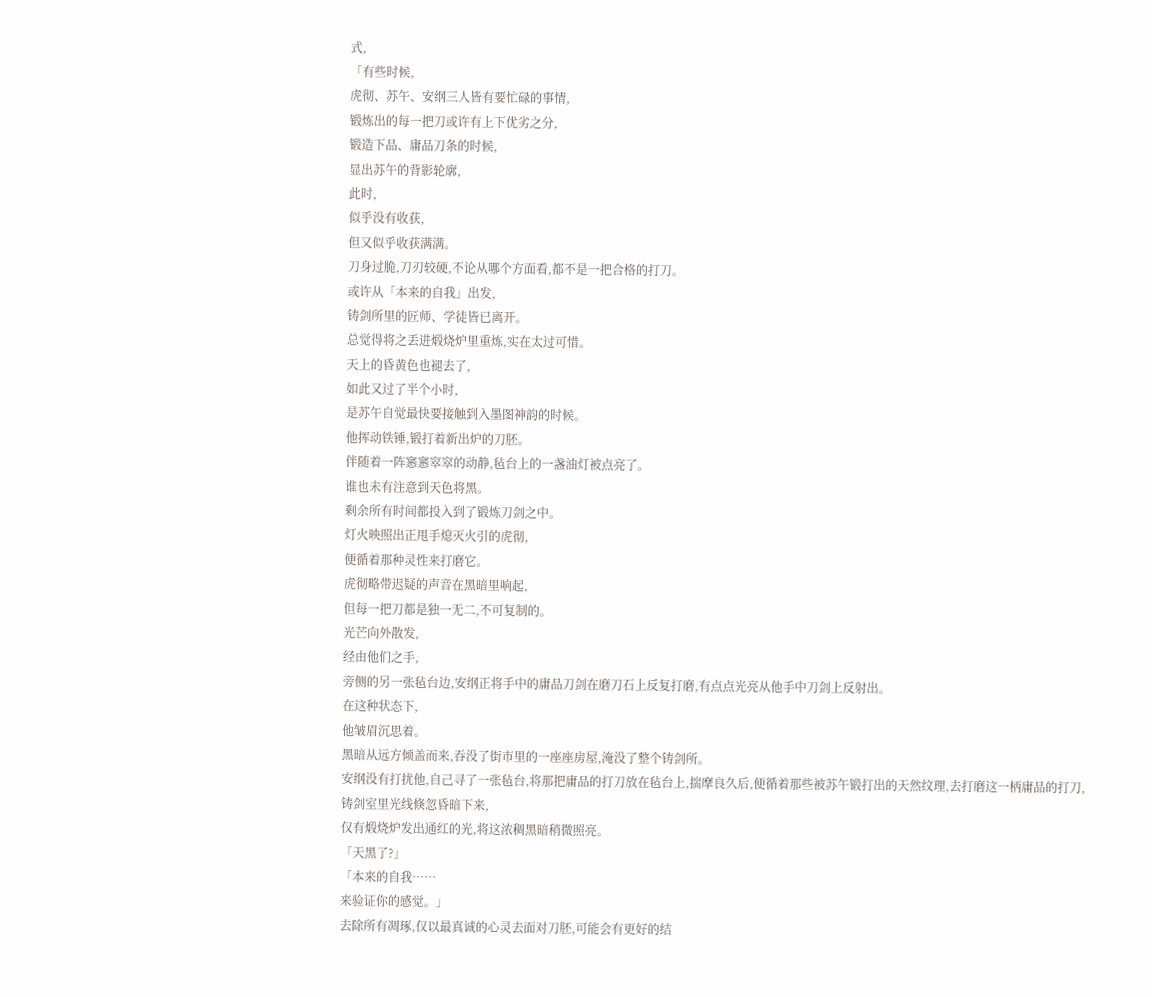式,
「有些时候,
虎彻、苏午、安纲三人皆有要忙碌的事情,
锻炼出的每一把刀或许有上下优劣之分,
锻造下品、庸品刀条的时候,
显出苏午的背影轮廓,
此时,
似乎没有收获,
但又似乎收获满满。
刀身过脆,刀刃较硬,不论从哪个方面看,都不是一把合格的打刀。
或许从「本来的自我」出发,
铸剑所里的匠师、学徒皆已离开。
总觉得将之丢进煅烧炉里重炼,实在太过可惜。
天上的昏黄色也褪去了,
如此又过了半个小时,
是苏午自觉最快要接触到入墨图神韵的时候。
他挥动铁锤,锻打着新出炉的刀胚。
伴随着一阵窸窸窣窣的动静,毡台上的一盏油灯被点亮了。
谁也未有注意到天色将黑。
剩余所有时间都投入到了锻炼刀剑之中。
灯火映照出正甩手熄灭火引的虎彻,
便循着那种灵性来打磨它。
虎彻略带迟疑的声音在黑暗里响起,
但每一把刀都是独一无二,不可复制的。
光芒向外散发,
经由他们之手,
旁侧的另一张毡台边,安纲正将手中的庸品刀剑在磨刀石上反复打磨,有点点光亮从他手中刀剑上反射出。
在这种状态下,
他皱眉沉思着。
黑暗从远方倾盖而来,吞没了街市里的一座座房屋,淹没了整个铸剑所。
安纲没有打扰他,自己寻了一张毡台,将那把庸品的打刀放在毡台上,揣摩良久后,便循着那些被苏午锻打出的天然纹理,去打磨这一柄庸品的打刀,
铸剑室里光线倏忽昏暗下来,
仅有煅烧炉发出通红的光,将这浓稠黑暗稍微照亮。
「天黑了?」
「本来的自我……
来验证你的感觉。」
去除所有凋琢,仅以最真诚的心灵去面对刀胚,可能会有更好的结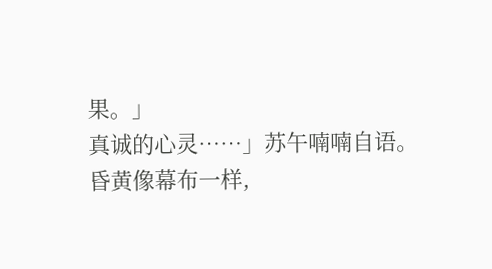果。」
真诚的心灵……」苏午喃喃自语。
昏黄像幕布一样,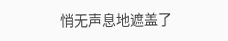悄无声息地遮盖了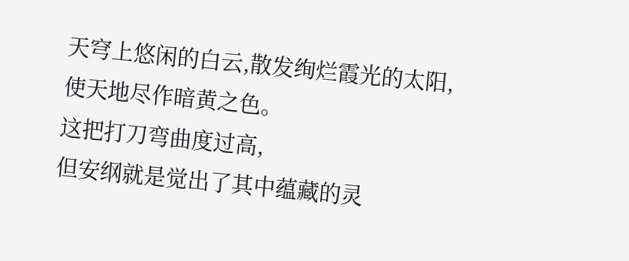天穹上悠闲的白云,散发绚烂霞光的太阳,使天地尽作暗黄之色。
这把打刀弯曲度过高,
但安纲就是觉出了其中蕴藏的灵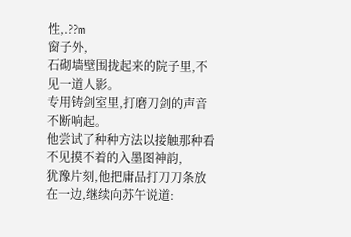性,.??m
窗子外,
石砌墙壁围拢起来的院子里,不见一道人影。
专用铸剑室里,打磨刀剑的声音不断响起。
他尝试了种种方法以接触那种看不见摸不着的入墨图神韵,
犹豫片刻,他把庸品打刀刀条放在一边,继续向苏午说道: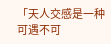「天人交感是一种可遇不可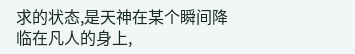求的状态,是天神在某个瞬间降临在凡人的身上,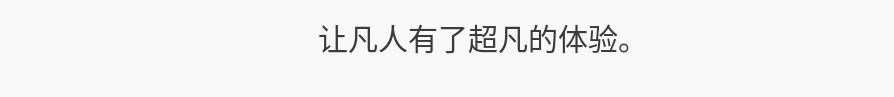让凡人有了超凡的体验。